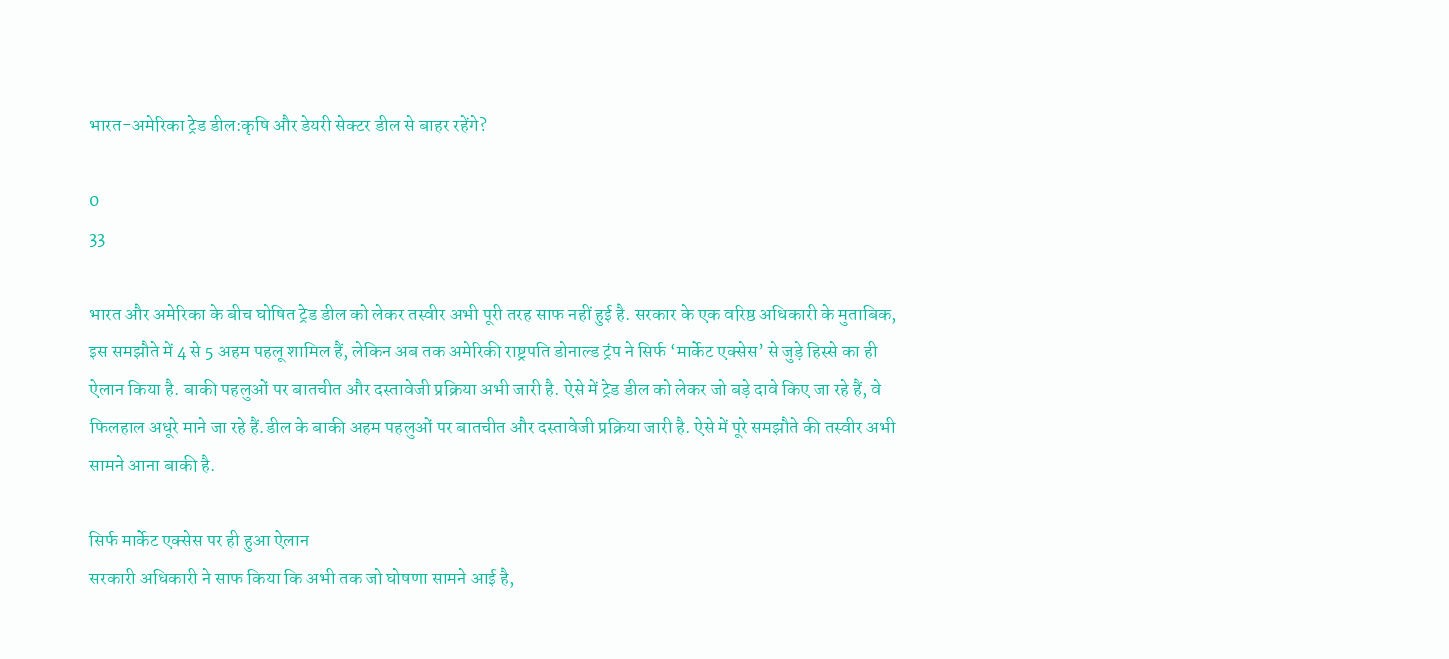भारत-अमेरिका ट्रेड डील:कृषि और डेयरी सेक्टर डील से बाहर रहेंगे?

0
33

भारत और अमेरिका के बीच घोषित ट्रेड डील को लेकर तस्वीर अभी पूरी तरह साफ नहीं हुई है. सरकार के एक वरिष्ठ अधिकारी के मुताबिक, इस समझौते में 4 से 5 अहम पहलू शामिल हैं, लेकिन अब तक अमेरिकी राष्ट्रपति डोनाल्ड ट्रंप ने सिर्फ ‘मार्केट एक्सेस’ से जुड़े हिस्से का ही ऐलान किया है. बाकी पहलुओं पर बातचीत और दस्तावेजी प्रक्रिया अभी जारी है. ऐसे में ट्रेड डील को लेकर जो बड़े दावे किए जा रहे हैं, वे फिलहाल अधूरे माने जा रहे हैं.डील के बाकी अहम पहलुओं पर बातचीत और दस्तावेजी प्रक्रिया जारी है. ऐसे में पूरे समझौते की तस्वीर अभी सामने आना बाकी है.

सिर्फ मार्केट एक्सेस पर ही हुआ ऐलान
सरकारी अधिकारी ने साफ किया कि अभी तक जो घोषणा सामने आई है,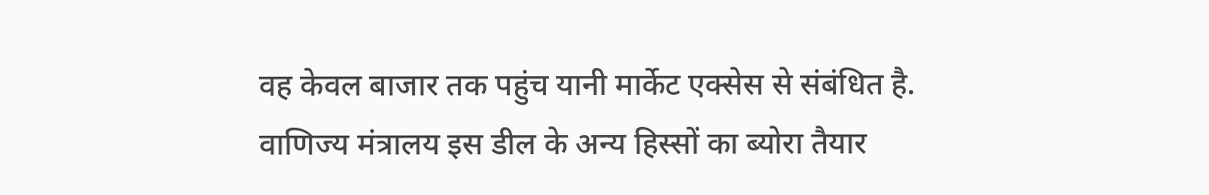वह केवल बाजार तक पहुंच यानी मार्केट एक्सेस से संबंधित है. वाणिज्य मंत्रालय इस डील के अन्य हिस्सों का ब्योरा तैयार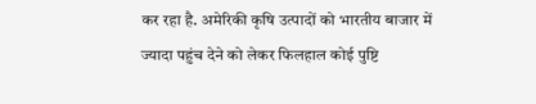कर रहा है. अमेरिकी कृषि उत्पादों को भारतीय बाजार में ज्यादा पहुंच देने को लेकर फिलहाल कोई पुष्टि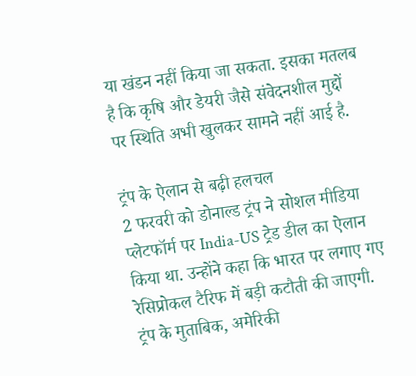या खंडन नहीं किया जा सकता. इसका मतलब है कि कृषि और डेयरी जैसे संवेदनशील मुद्दों पर स्थिति अभी खुलकर सामने नहीं आई है.

ट्रंप के ऐलान से बढ़ी हलचल
2 फरवरी को डोनाल्ड ट्रंप ने सोशल मीडिया प्लेटफॉर्म पर India-US ट्रेड डील का ऐलान किया था. उन्होंने कहा कि भारत पर लगाए गए रेसिप्रोकल टैरिफ में बड़ी कटौती की जाएगी. ट्रंप के मुताबिक, अमेरिकी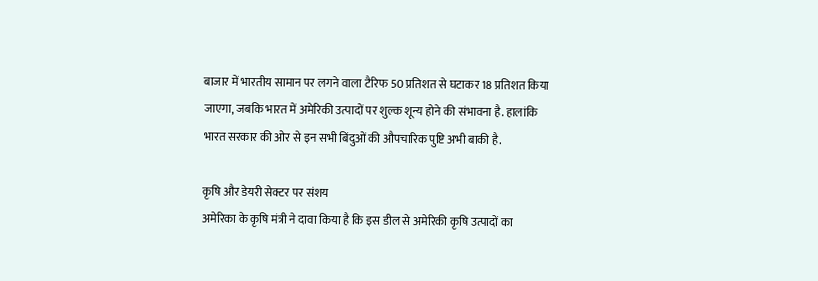बाजार में भारतीय सामान पर लगने वाला टैरिफ 50 प्रतिशत से घटाकर 18 प्रतिशत किया जाएगा, जबकि भारत में अमेरिकी उत्पादों पर शुल्क शून्य होने की संभावना है. हालांकि भारत सरकार की ओर से इन सभी बिंदुओं की औपचारिक पुष्टि अभी बाकी है.

कृषि और डेयरी सेक्टर पर संशय
अमेरिका के कृषि मंत्री ने दावा किया है कि इस डील से अमेरिकी कृषि उत्पादों का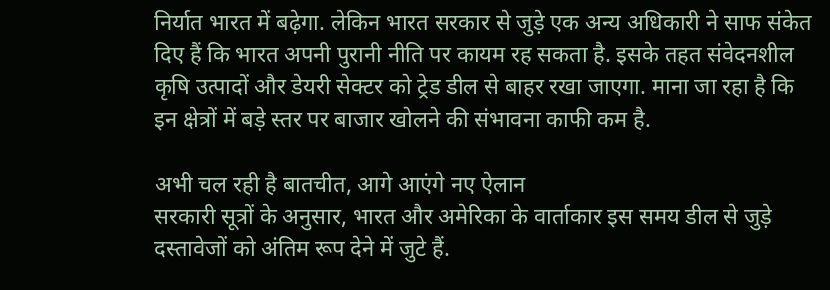निर्यात भारत में बढ़ेगा. लेकिन भारत सरकार से जुड़े एक अन्य अधिकारी ने साफ संकेत दिए हैं कि भारत अपनी पुरानी नीति पर कायम रह सकता है. इसके तहत संवेदनशील कृषि उत्पादों और डेयरी सेक्टर को ट्रेड डील से बाहर रखा जाएगा. माना जा रहा है कि इन क्षेत्रों में बड़े स्तर पर बाजार खोलने की संभावना काफी कम है.

अभी चल रही है बातचीत, आगे आएंगे नए ऐलान
सरकारी सूत्रों के अनुसार, भारत और अमेरिका के वार्ताकार इस समय डील से जुड़े दस्तावेजों को अंतिम रूप देने में जुटे हैं.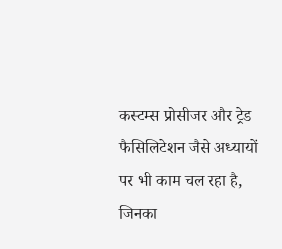कस्टम्स प्रोसीजर और ट्रेड फैसिलिटेशन जैसे अध्यायों पर भी काम चल रहा है, जिनका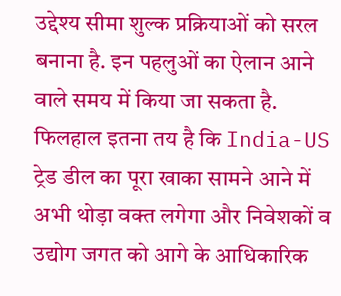उद्देश्य सीमा शुल्क प्रक्रियाओं को सरल बनाना है. इन पहलुओं का ऐलान आने वाले समय में किया जा सकता है. फिलहाल इतना तय है कि India-US ट्रेड डील का पूरा खाका सामने आने में अभी थोड़ा वक्त लगेगा और निवेशकों व उद्योग जगत को आगे के आधिकारिक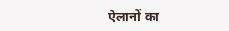ऐलानों का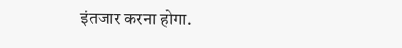इंतजार करना होगा.